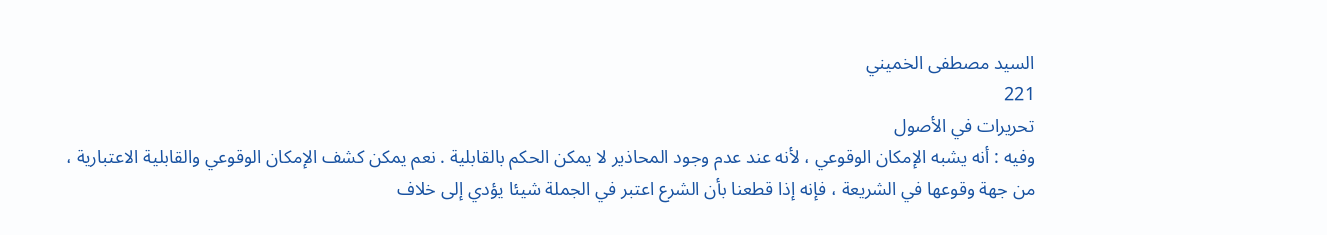السيد مصطفى الخميني
221
تحريرات في الأصول
وفيه : أنه يشبه الإمكان الوقوعي ، لأنه عند عدم وجود المحاذير لا يمكن الحكم بالقابلية . نعم يمكن كشف الإمكان الوقوعي والقابلية الاعتبارية ، من جهة وقوعها في الشريعة ، فإنه إذا قطعنا بأن الشرع اعتبر في الجملة شيئا يؤدي إلى خلاف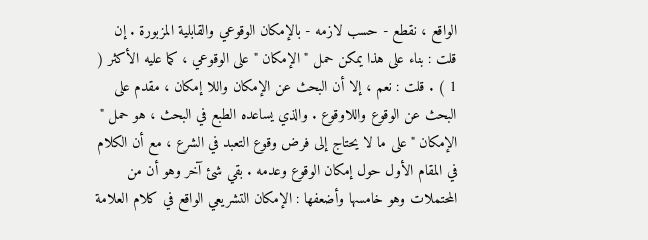الواقع ، نقطع - حسب لازمه - بالإمكان الوقوعي والقابلية المزبورة . إن قلت : بناء على هذا يمكن حمل " الإمكان " على الوقوعي ، كما عليه الأكثر ( 1 ) . قلت : نعم ، إلا أن البحث عن الإمكان واللا إمكان ، مقدم على البحث عن الوقوع واللاوقوع . والذي يساعده الطبع في البحث ، هو حمل " الإمكان " على ما لا يحتاج إلى فرض وقوع التعبد في الشرع ، مع أن الكلام في المقام الأول حول إمكان الوقوع وعدمه . بقي شئ آخر وهو أن من المحتملات وهو خامسها وأضعفها : الإمكان التشريعي الواقع في كلام العلامة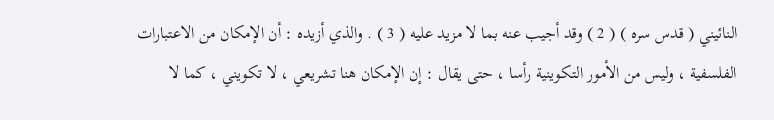النائيني ( قدس سره ) ( 2 ) وقد أجيب عنه بما لا مزيد عليه ( 3 ) . والذي أزيده : أن الإمكان من الاعتبارات الفلسفية ، وليس من الأمور التكوينية رأسا ، حتى يقال : إن الإمكان هنا تشريعي ، لا تكويني ، كما لا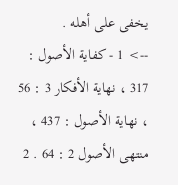يخفى على أهله .
--> 1 - كفاية الأصول : 317 ، نهاية الأفكار 3 : 56 ، نهاية الأصول : 437 ، منتهى الأصول 2 : 64 . 2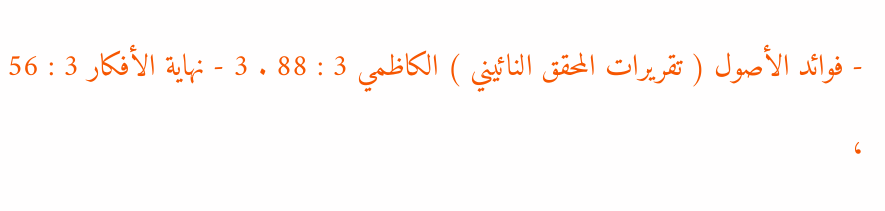- فوائد الأصول ( تقريرات المحقق النائيني ) الكاظمي 3 : 88 . 3 - نهاية الأفكار 3 : 56 ،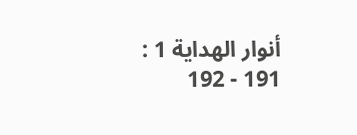أنوار الهداية 1 : 191 - 192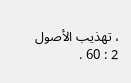، تهذيب الأصول 2 : 60 .